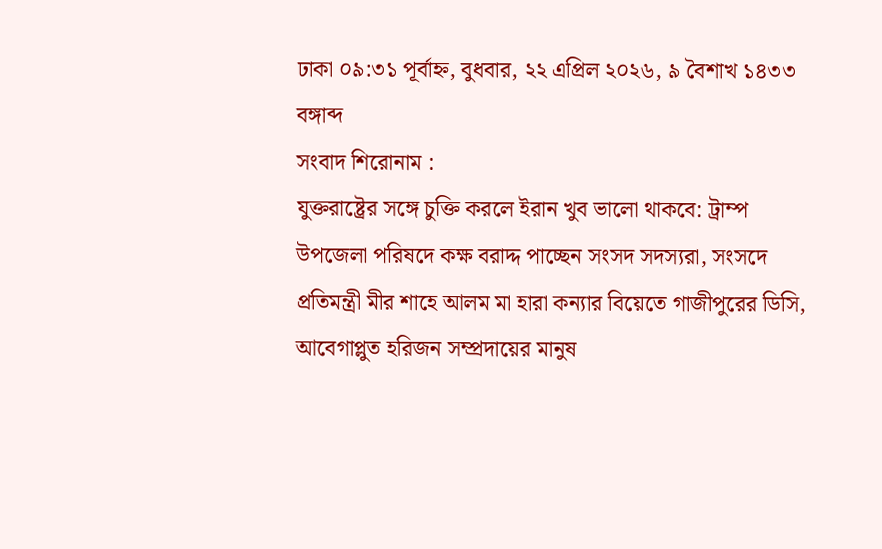ঢাকা ০৯:৩১ পূর্বাহ্ন, বুধবার, ২২ এপ্রিল ২০২৬, ৯ বৈশাখ ১৪৩৩ বঙ্গাব্দ
সংবাদ শিরোনাম :
যুক্তরাষ্ট্রের সঙ্গে চুক্তি করলে ইরান খুব ভালো থাকবে: ট্রাম্প উপজেলা পরিষদে কক্ষ বরাদ্দ পাচ্ছেন সংসদ সদস্যরা, সংসদে প্রতিমন্ত্রী মীর শাহে আলম মা হারা কন্যার বিয়েতে গাজীপুরের ডিসি, আবেগাপ্লুত হরিজন সম্প্রদায়ের মানুষ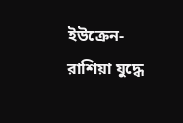ইউক্রেন-রাশিয়া যুদ্ধে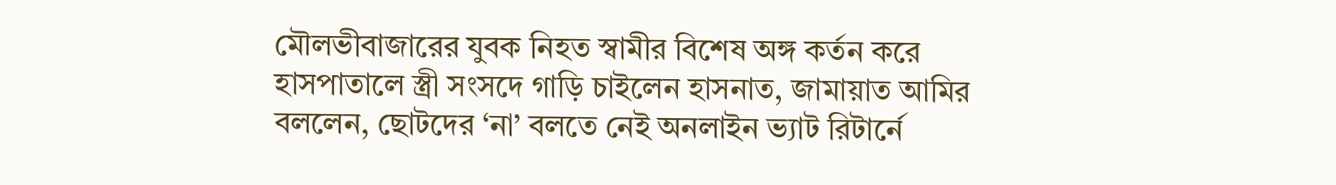মৌলভীবাজারের যুবক নিহত স্বামীর বিশেষ অঙ্গ কর্তন করে হাসপাতালে স্ত্রী সংসদে গাড়ি চাইলেন হাসনাত, জামায়াত আমির বললেন, ছোটদের ‘না’ বলতে নেই অনলাইন ভ্যাট রিটার্নে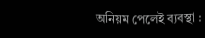অনিয়ম পেলেই ব্যবস্থা :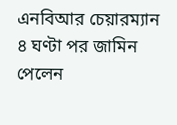এনবিআর চেয়ারম্যান ৪ ঘণ্টা পর জামিন পেলেন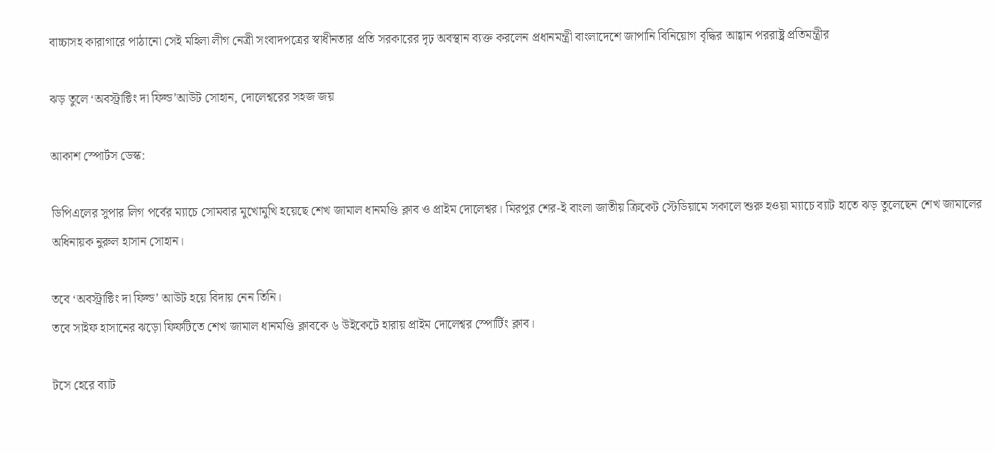বাচ্চাসহ কারাগারে পাঠানো সেই মহিলা লীগ নেত্রী সংবাদপত্রের স্বাধীনতার প্রতি সরকারের দৃঢ় অবস্থান ব্যক্ত করলেন প্রধানমন্ত্রী বাংলাদেশে জাপানি বিনিয়োগ বৃদ্ধির আহ্বান পররাষ্ট্র প্রতিমন্ত্রীর

ঝড় তুলে ‘অবস্ট্রাক্টিং দা ফিল্ড’আউট সোহান, দোলেশ্বরের সহজ জয়

আকাশ স্পোর্টস ডেস্ক:

ডিপিএলের সুপার লিগ পর্বের ম্যাচে সোমবার মুখোমুখি হয়েছে শেখ জামাল ধানমণ্ডি ক্লাব ও প্রাইম দোলেশ্বর। মিরপুর শের-ই বাংলা জাতীয় ক্রিকেট স্টেডিয়ামে সকালে শুরু হওয়া ম্যাচে ব্যাট হাতে ঝড় তুলেছেন শেখ জামালের অধিনায়ক নুরুল হাসান সোহান।

তবে ‘অবস্ট্রাক্টিং দা ফিল্ড’ আউট হয়ে বিদায় নেন তিনি।
তবে সাইফ হাসানের ঝড়ো ফিফটিতে শেখ জামাল ধানমণ্ডি ক্লাবকে ৬ উইকেটে হারায় প্রাইম দোলেশ্বর স্পোর্টিং ক্লাব।

টসে হেরে ব্যাট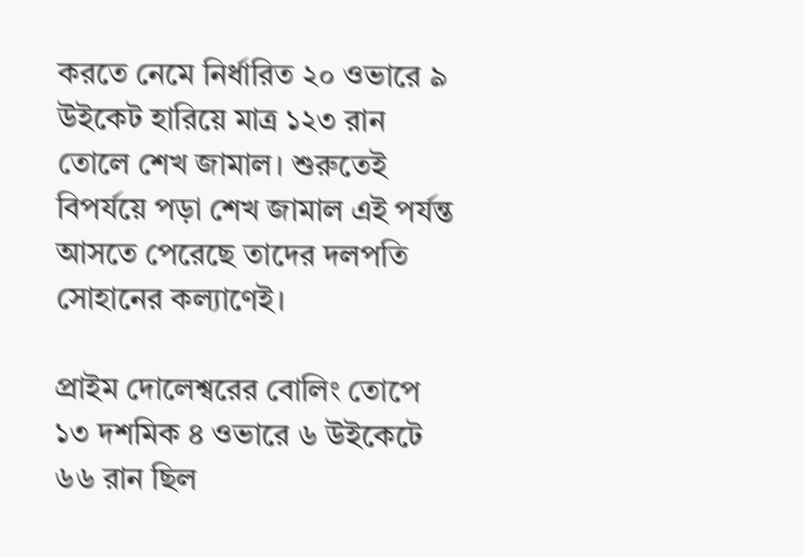করতে নেমে নির্ধারিত ২০ ওভারে ৯ উইকেট হারিয়ে মাত্র ১২৩ রান তোলে শেখ জামাল। শুরুতেই বিপর্যয়ে পড়া শেখ জামাল এই পর্যন্ত আসতে পেরেছে তাদের দলপতি সোহানের কল্যাণেই।

প্রাইম দোলেশ্বরের বোলিং তোপে ১৩ দশমিক ৪ ওভারে ৬ উইকেটে ৬৬ রান ছিল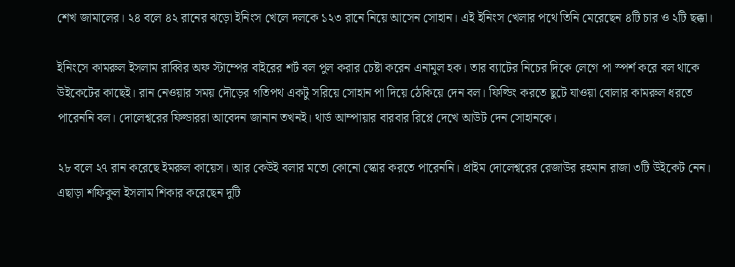শেখ জামালের। ২৪ বলে ৪২ রানের ঝড়ো ইনিংস খেলে দলকে ১২৩ রানে নিয়ে আসেন সোহান। এই ইনিংস খেলার পথে তিনি মেরেছেন ৪টি চার ও ২টি ছক্কা।

ইনিংসে কামরুল ইসলাম রাব্বির অফ স্টাম্পের বাইরের শর্ট বল পুল করার চেষ্টা করেন এনামুল হক। তার ব্যাটের নিচের দিকে লেগে পা স্পর্শ করে বল থাকে উইকেটের কাছেই। রান নেওয়ার সময় দৌড়ের গতিপথ একটু সরিয়ে সোহান পা দিয়ে ঠেকিয়ে দেন বল। ফিল্ডিং করতে ছুটে যাওয়া বোলার কামরুল ধরতে পারেননি বল। দোলেশ্বরের ফিল্ডাররা আবেদন জানান তখনই। থার্ড আম্পায়ার বারবার রিপ্লে দেখে আউট দেন সোহানকে।

২৮ বলে ২৭ রান করেছে ইমরুল কায়েস। আর কেউই বলার মতো কোনো স্কোর করতে পারেননি। প্রাইম দোলেশ্বরের রেজাউর রহমান রাজা ৩টি উইকেট নেন। এছাড়া শফিকুল ইসলাম শিকার করেছেন দুটি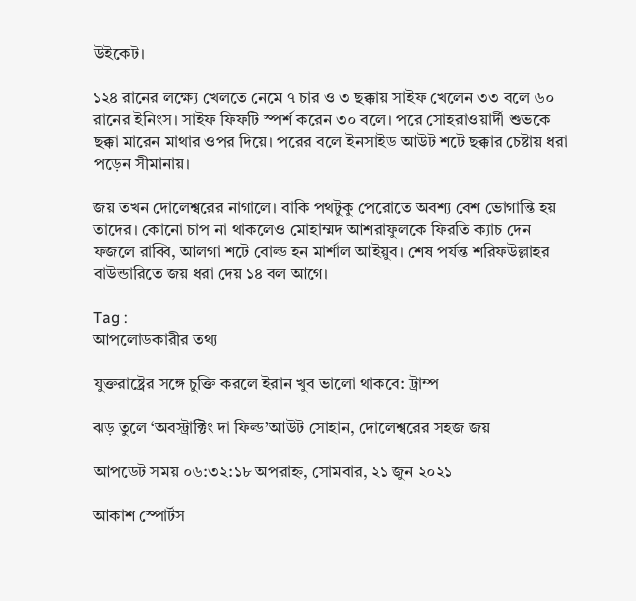উইকেট।

১২৪ রানের লক্ষ্যে খেলতে নেমে ৭ চার ও ৩ ছক্কায় সাইফ খেলেন ৩৩ বলে ৬০ রানের ইনিংস। সাইফ ফিফটি স্পর্শ করেন ৩০ বলে। পরে সোহরাওয়ার্দী শুভকে ছক্কা মারেন মাথার ওপর দিয়ে। পরের বলে ইনসাইড আউট শটে ছক্কার চেষ্টায় ধরা পড়েন সীমানায়।

জয় তখন দোলেশ্বরের নাগালে। বাকি পথটুকু পেরোতে অবশ্য বেশ ভোগান্তি হয় তাদের। কোনো চাপ না থাকলেও মোহাম্মদ আশরাফুলকে ফিরতি ক্যাচ দেন ফজলে রাব্বি, আলগা শটে বোল্ড হন মার্শাল আইয়ুব। শেষ পর্যন্ত শরিফউল্লাহর বাউন্ডারিতে জয় ধরা দেয় ১৪ বল আগে।

Tag :
আপলোডকারীর তথ্য

যুক্তরাষ্ট্রের সঙ্গে চুক্তি করলে ইরান খুব ভালো থাকবে: ট্রাম্প

ঝড় তুলে ‘অবস্ট্রাক্টিং দা ফিল্ড’আউট সোহান, দোলেশ্বরের সহজ জয়

আপডেট সময় ০৬:৩২:১৮ অপরাহ্ন, সোমবার, ২১ জুন ২০২১

আকাশ স্পোর্টস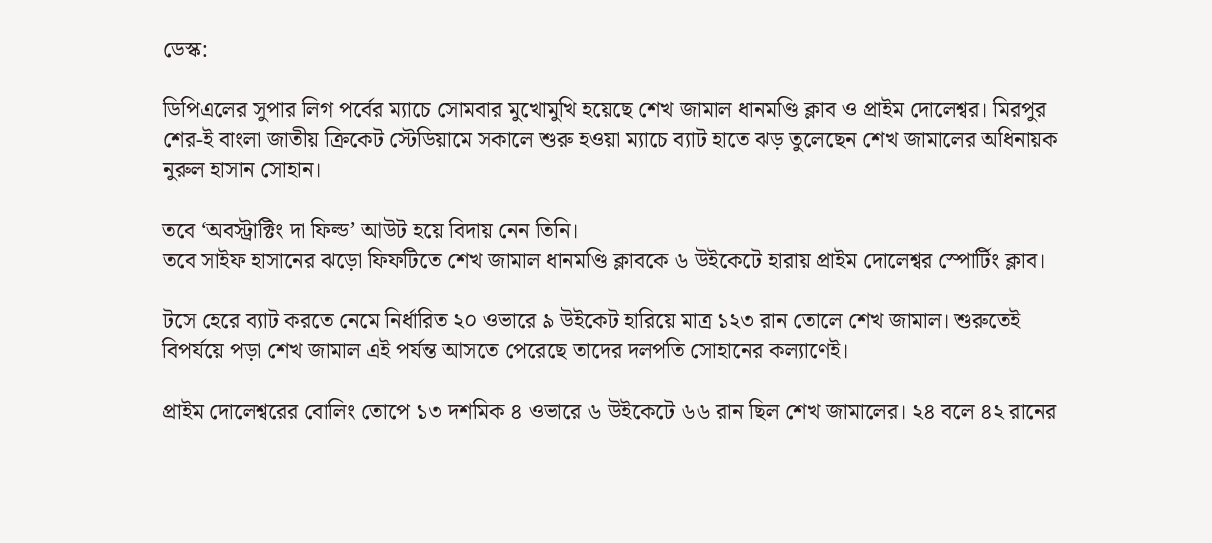ডেস্ক:

ডিপিএলের সুপার লিগ পর্বের ম্যাচে সোমবার মুখোমুখি হয়েছে শেখ জামাল ধানমণ্ডি ক্লাব ও প্রাইম দোলেশ্বর। মিরপুর শের-ই বাংলা জাতীয় ক্রিকেট স্টেডিয়ামে সকালে শুরু হওয়া ম্যাচে ব্যাট হাতে ঝড় তুলেছেন শেখ জামালের অধিনায়ক নুরুল হাসান সোহান।

তবে ‘অবস্ট্রাক্টিং দা ফিল্ড’ আউট হয়ে বিদায় নেন তিনি।
তবে সাইফ হাসানের ঝড়ো ফিফটিতে শেখ জামাল ধানমণ্ডি ক্লাবকে ৬ উইকেটে হারায় প্রাইম দোলেশ্বর স্পোর্টিং ক্লাব।

টসে হেরে ব্যাট করতে নেমে নির্ধারিত ২০ ওভারে ৯ উইকেট হারিয়ে মাত্র ১২৩ রান তোলে শেখ জামাল। শুরুতেই বিপর্যয়ে পড়া শেখ জামাল এই পর্যন্ত আসতে পেরেছে তাদের দলপতি সোহানের কল্যাণেই।

প্রাইম দোলেশ্বরের বোলিং তোপে ১৩ দশমিক ৪ ওভারে ৬ উইকেটে ৬৬ রান ছিল শেখ জামালের। ২৪ বলে ৪২ রানের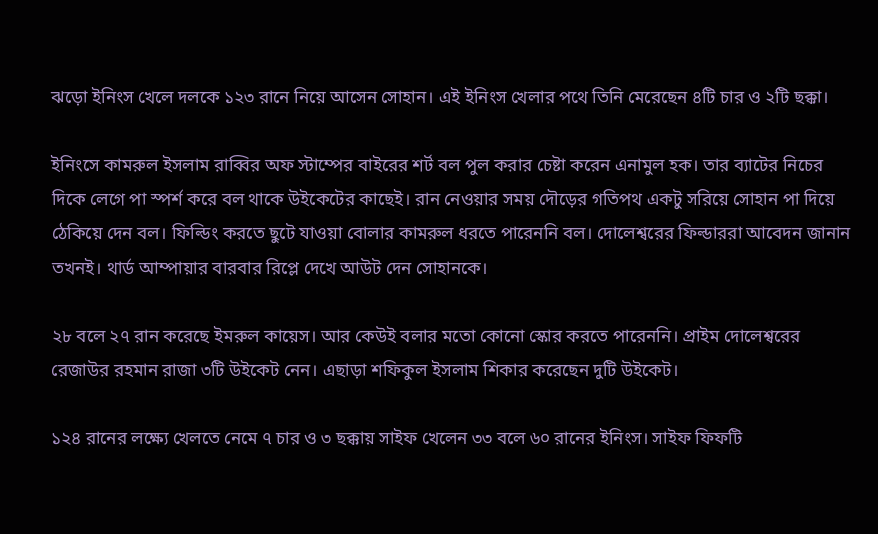ঝড়ো ইনিংস খেলে দলকে ১২৩ রানে নিয়ে আসেন সোহান। এই ইনিংস খেলার পথে তিনি মেরেছেন ৪টি চার ও ২টি ছক্কা।

ইনিংসে কামরুল ইসলাম রাব্বির অফ স্টাম্পের বাইরের শর্ট বল পুল করার চেষ্টা করেন এনামুল হক। তার ব্যাটের নিচের দিকে লেগে পা স্পর্শ করে বল থাকে উইকেটের কাছেই। রান নেওয়ার সময় দৌড়ের গতিপথ একটু সরিয়ে সোহান পা দিয়ে ঠেকিয়ে দেন বল। ফিল্ডিং করতে ছুটে যাওয়া বোলার কামরুল ধরতে পারেননি বল। দোলেশ্বরের ফিল্ডাররা আবেদন জানান তখনই। থার্ড আম্পায়ার বারবার রিপ্লে দেখে আউট দেন সোহানকে।

২৮ বলে ২৭ রান করেছে ইমরুল কায়েস। আর কেউই বলার মতো কোনো স্কোর করতে পারেননি। প্রাইম দোলেশ্বরের রেজাউর রহমান রাজা ৩টি উইকেট নেন। এছাড়া শফিকুল ইসলাম শিকার করেছেন দুটি উইকেট।

১২৪ রানের লক্ষ্যে খেলতে নেমে ৭ চার ও ৩ ছক্কায় সাইফ খেলেন ৩৩ বলে ৬০ রানের ইনিংস। সাইফ ফিফটি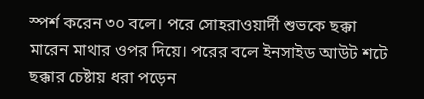স্পর্শ করেন ৩০ বলে। পরে সোহরাওয়ার্দী শুভকে ছক্কা মারেন মাথার ওপর দিয়ে। পরের বলে ইনসাইড আউট শটে ছক্কার চেষ্টায় ধরা পড়েন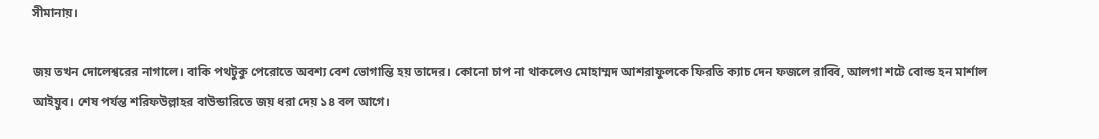সীমানায়।

জয় তখন দোলেশ্বরের নাগালে। বাকি পথটুকু পেরোতে অবশ্য বেশ ভোগান্তি হয় তাদের। কোনো চাপ না থাকলেও মোহাম্মদ আশরাফুলকে ফিরতি ক্যাচ দেন ফজলে রাব্বি, আলগা শটে বোল্ড হন মার্শাল আইয়ুব। শেষ পর্যন্ত শরিফউল্লাহর বাউন্ডারিতে জয় ধরা দেয় ১৪ বল আগে।